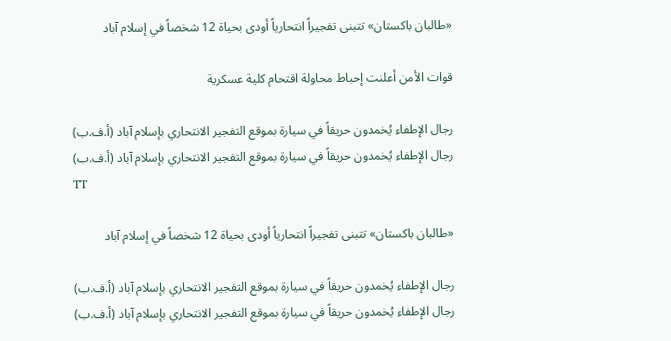«طالبان باكستان» تتبنى تفجيراً انتحارياً أودى بحياة 12 شخصاً في إسلام آباد

قوات الأمن أعلنت إحباط محاولة اقتحام كلية عسكرية

رجال الإطفاء يُخمدون حريقاً في سيارة بموقع التفجير الانتحاري بإسلام آباد (أ.ف.ب)
رجال الإطفاء يُخمدون حريقاً في سيارة بموقع التفجير الانتحاري بإسلام آباد (أ.ف.ب)
TT

«طالبان باكستان» تتبنى تفجيراً انتحارياً أودى بحياة 12 شخصاً في إسلام آباد

رجال الإطفاء يُخمدون حريقاً في سيارة بموقع التفجير الانتحاري بإسلام آباد (أ.ف.ب)
رجال الإطفاء يُخمدون حريقاً في سيارة بموقع التفجير الانتحاري بإسلام آباد (أ.ف.ب)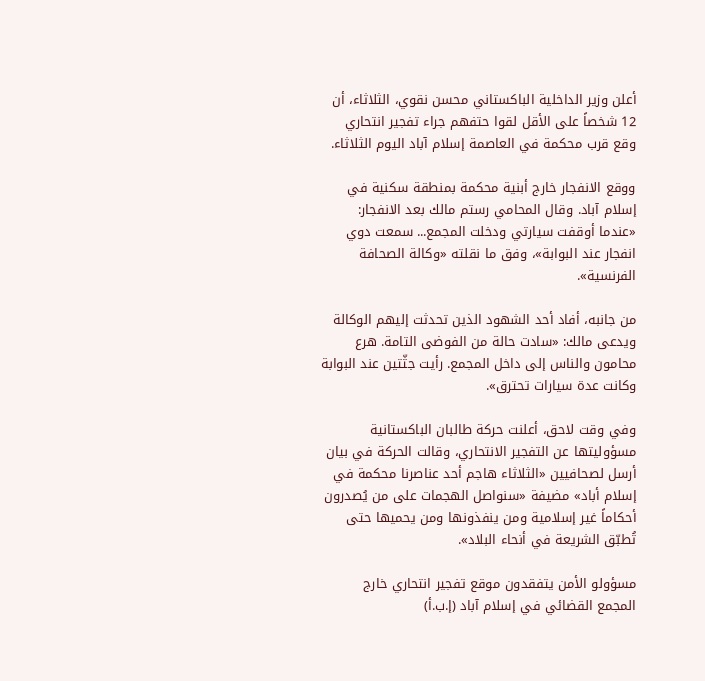أعلن وزير الداخلية الباكستاني محسن نقوي، الثلاثاء، أن 12 شخصاً على الأقل لقوا حتفهم جراء تفجير انتحاري وقع قرب محكمة في العاصمة إسلام آباد اليوم الثلاثاء.

ووقع الانفجار خارج أبنية محكمة بمنطقة سكنية في إسلام آباد. وقال المحامي رستم مالك بعد الانفجار: «عندما أوقفت سيارتي ودخلت المجمع... سمعت دوي انفجار عند البوابة»، وفق ما نقلته «وكالة الصحافة الفرنسية».

من جانبه، أفاد أحد الشهود الذين تحدثت إليهم الوكالة ويدعى مالك: «سادت حالة من الفوضى التامة. هرع محامون والناس إلى داخل المجمع. رأيت جثّتين عند البوابة وكانت عدة سيارات تحترق».

وفي وقت لاحق، أعلنت حركة طالبان الباكستانية مسؤوليتها عن التفجير الانتحاري، وقالت الحركة في بيان أرسل لصحافيين «الثلاثاء هاجم أحد عناصرنا محكمة في إسلام أباد» مضيفة «سنواصل الهجمات على من يُصدرون أحكاماً غير إسلامية ومن ينفذونها ومن يحميها حتى تُطبّق الشريعة في أنحاء البلاد».

مسؤولو الأمن يتفقدون موقع تفجير انتحاري خارج المجمع القضائي في إسلام آباد (إ.ب.أ)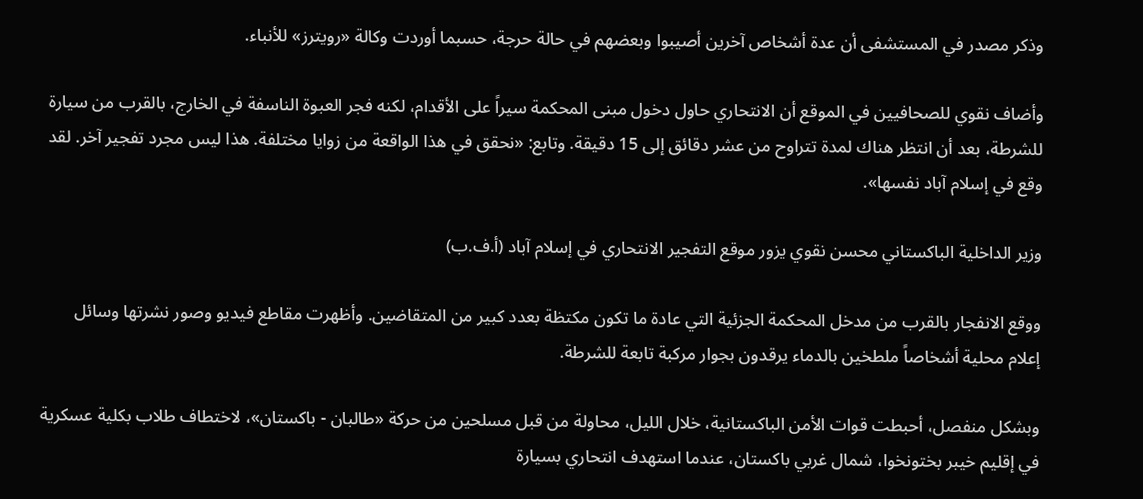وذكر مصدر في المستشفى أن عدة أشخاص آخرين أصيبوا وبعضهم في حالة حرجة، حسبما أوردت وكالة «رويترز» للأنباء.

وأضاف نقوي للصحافيين في الموقع أن الانتحاري حاول دخول مبنى المحكمة سيراً على الأقدام، لكنه فجر العبوة الناسفة في الخارج، بالقرب من سيارة للشرطة، بعد أن انتظر هناك لمدة تتراوح من عشر دقائق إلى 15 دقيقة. وتابع: «نحقق في هذا الواقعة من زوايا مختلفة. هذا ليس مجرد تفجير آخر. لقد وقع في إسلام آباد نفسها».

وزير الداخلية الباكستاني محسن نقوي يزور موقع التفجير الانتحاري في إسلام آباد (أ.ف.ب)

ووقع الانفجار بالقرب من مدخل المحكمة الجزئية التي عادة ما تكون مكتظة بعدد كبير من المتقاضين. وأظهرت مقاطع فيديو وصور نشرتها وسائل إعلام محلية أشخاصاً ملطخين بالدماء يرقدون بجوار مركبة تابعة للشرطة.

وبشكل منفصل، أحبطت قوات الأمن الباكستانية، خلال الليل، محاولة من قبل مسلحين من حركة «طالبان - باكستان»، لاختطاف طلاب بكلية عسكرية في إقليم خيبر بختونخوا، شمال غربي باكستان، عندما استهدف انتحاري بسيارة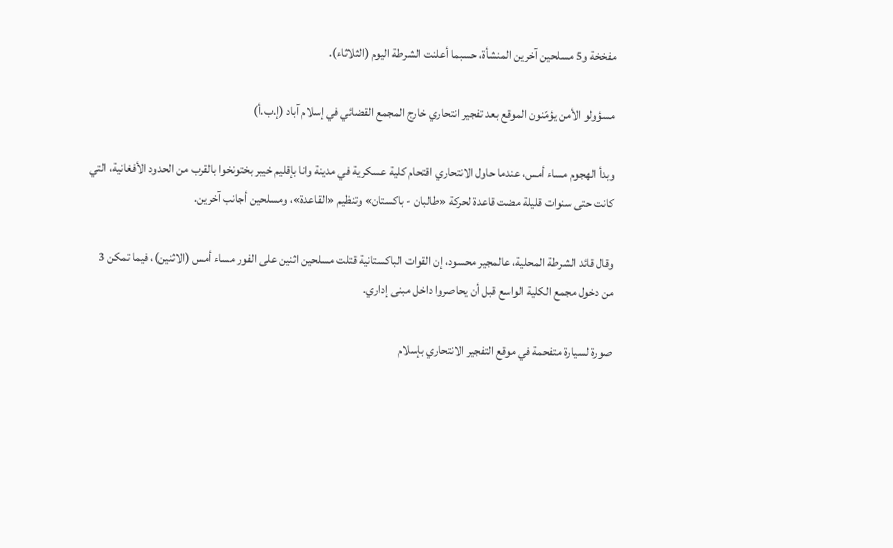مفخخة و5 مسلحين آخرين المنشأة، حسبما أعلنت الشرطة اليوم (الثلاثاء).

مسؤولو الأمن يؤمّنون الموقع بعد تفجير انتحاري خارج المجمع القضائي في إسلام آباد (إ.ب.أ)

وبدأ الهجوم مساء أمس، عندما حاول الانتحاري اقتحام كلية عسكرية في مدينة وانا بإقليم خيبر بختونخوا بالقرب من الحدود الأفغانية، التي كانت حتى سنوات قليلة مضت قاعدة لحركة «طالبان - باكستان» وتنظيم «القاعدة»، ومسلحين أجانب آخرين.

وقال قائد الشرطة المحلية، عالمجير محسود، إن القوات الباكستانية قتلت مسلحين اثنين على الفور مساء أمس (الاثنين)، فيما تمكن 3 من دخول مجمع الكلية الواسع قبل أن يحاصروا داخل مبنى إداري.

صورة لسيارة متفحمة في موقع التفجير الانتحاري بإسلام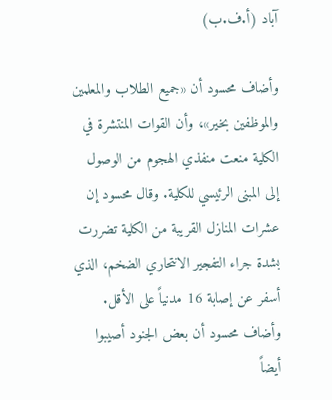آباد (أ.ف.ب)

وأضاف محسود أن «جميع الطلاب والمعلمين والموظفين بخير»، وأن القوات المنتشرة في الكلية منعت منفذي الهجوم من الوصول إلى المبنى الرئيسي للكلية. وقال محسود إن عشرات المنازل القريبة من الكلية تضررت بشدة جراء التفجير الانتحاري الضخم، الذي أسفر عن إصابة 16 مدنياً على الأقل. وأضاف محسود أن بعض الجنود أصيبوا أيضاً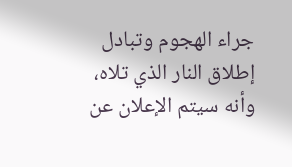جراء الهجوم وتبادل إطلاق النار الذي تلاه، وأنه سيتم الإعلان عن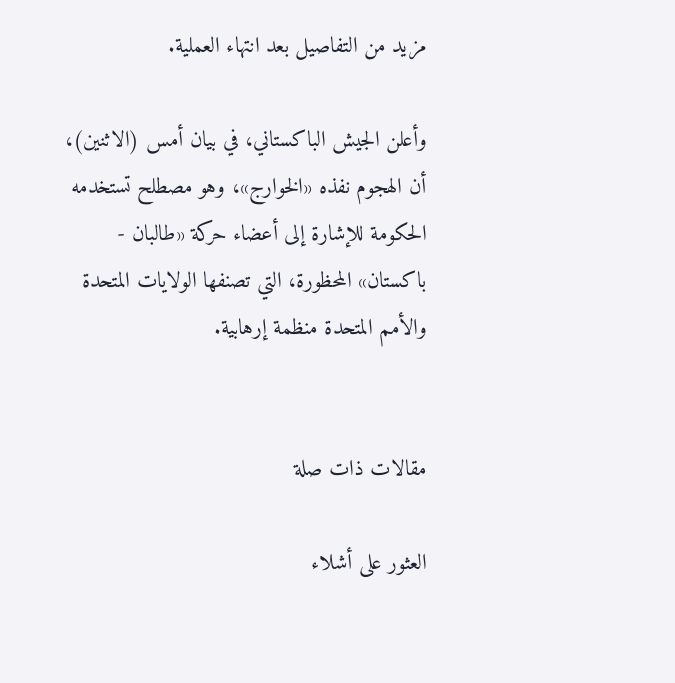مزيد من التفاصيل بعد انتهاء العملية.

وأعلن الجيش الباكستاني، في بيان أمس (الاثنين)، أن الهجوم نفذه «الخوارج»، وهو مصطلح تستخدمه الحكومة للإشارة إلى أعضاء حركة «طالبان - باكستان» المحظورة، التي تصنفها الولايات المتحدة والأمم المتحدة منظمة إرهابية.


مقالات ذات صلة

العثور على أشلاء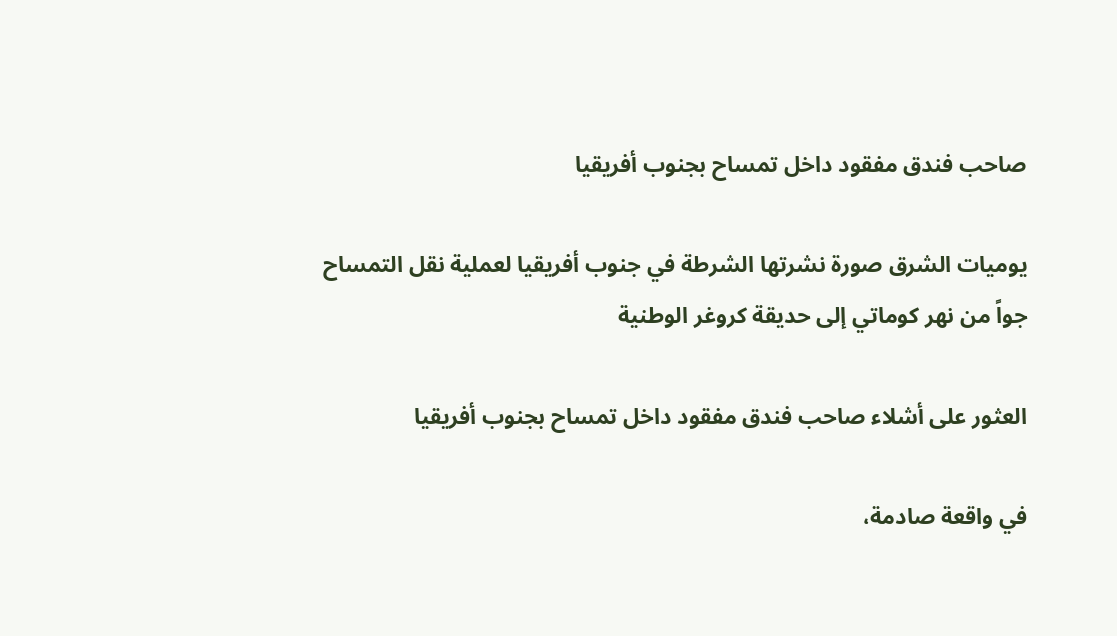صاحب فندق مفقود داخل تمساح بجنوب أفريقيا

يوميات الشرق صورة نشرتها الشرطة في جنوب أفريقيا لعملية نقل التمساح جواً من نهر كوماتي إلى حديقة كروغر الوطنية

العثور على أشلاء صاحب فندق مفقود داخل تمساح بجنوب أفريقيا

في واقعة صادمة،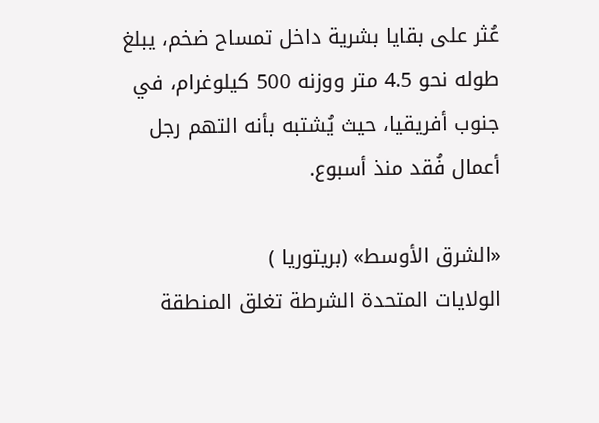عُثر على بقايا بشرية داخل تمساح ضخم، يبلغ طوله نحو 4.5 متر ووزنه 500 كيلوغرام، في جنوب أفريقيا، حيث يُشتبه بأنه التهم رجل أعمال فُقد منذ أسبوع.

«الشرق الأوسط» (بريتوريا )
الولايات المتحدة الشرطة تغلق المنطقة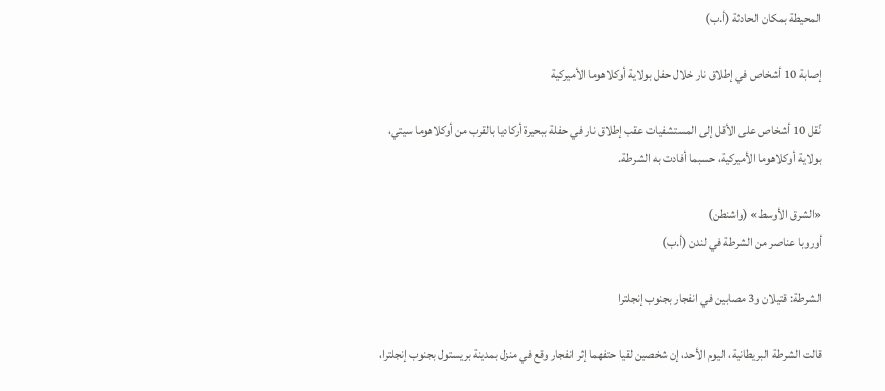المحيطة بمكان الحادثة (أ.ب)

إصابة 10 أشخاص في إطلاق نار خلال حفل بولاية أوكلاهوما الأميركية

نًقل 10 أشخاص على الأقل إلى المستشفيات عقب إطلاق نار في حفلة ببحيرة أركاديا بالقرب من أوكلاهوما سيتي، بولاية أوكلاهوما الأميركية، حسبما أفادت به الشرطة.

«الشرق الأوسط» (واشنطن)
أوروبا عناصر من الشرطة في لندن (أ.ب)

الشرطة: قتيلان و3 مصابين في انفجار بجنوب إنجلترا

قالت الشرطة البريطانية، اليوم الأحد، إن شخصين لقيا حتفهما إثر انفجار وقع في منزل بمدينة بريستول بجنوب إنجلترا،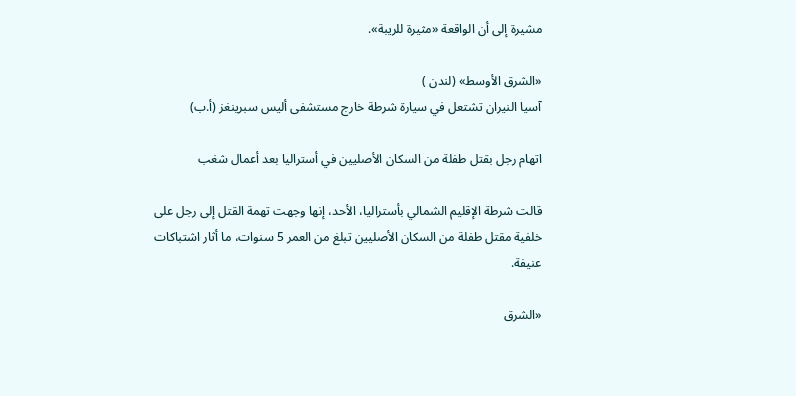مشيرة إلى ‌أن الواقعة ‌«مثيرة للريبة».

«الشرق الأوسط» (لندن )
آسيا النيران تشتعل في سيارة شرطة خارج مستشفى أليس سبرينغز (أ.ب)

اتهام رجل بقتل طفلة من السكان الأصليين في أستراليا بعد أعمال شغب

قالت شرطة الإقليم الشمالي بأستراليا، الأحد، إنها وجهت تهمة القتل إلى رجل على خلفية مقتل طفلة من السكان الأصليين تبلغ من العمر 5 سنوات، ما أثار اشتباكات عنيفة.

«الشرق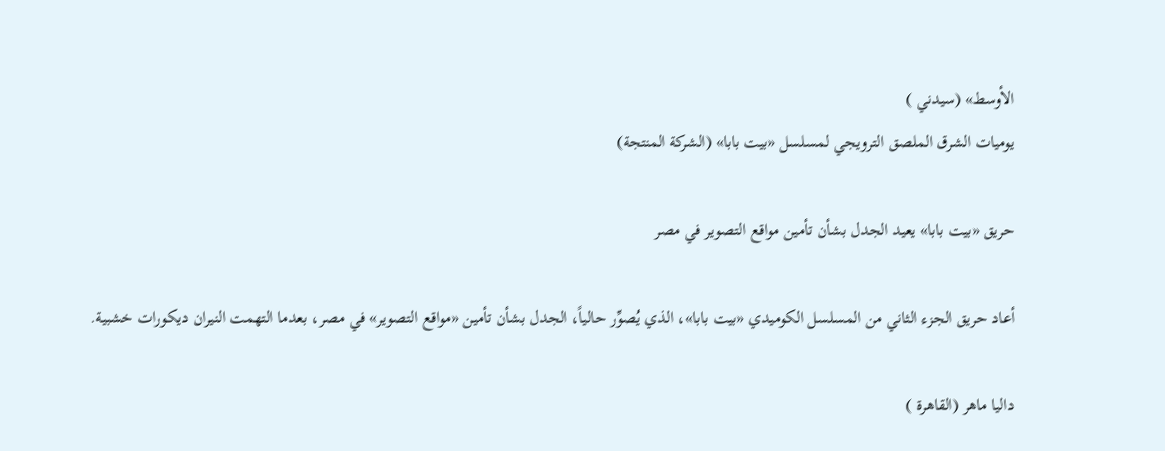الأوسط» (سيدني )
يوميات الشرق الملصق الترويجي لمسلسل «بيت بابا» (الشركة المنتجة)

حريق «بيت بابا» يعيد الجدل بشأن تأمين مواقع التصوير في مصر

أعاد حريق الجزء الثاني من المسلسل الكوميدي «بيت بابا»، الذي يُصوِّر حالياً، الجدل بشأن تأمين «مواقع التصوير» في مصر، بعدما التهمت النيران ديكورات خشبية.

داليا ماهر (القاهرة )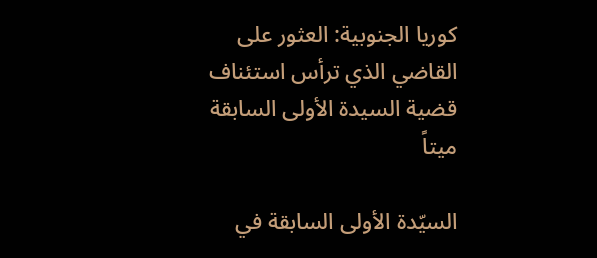كوريا الجنوبية: العثور على القاضي الذي ترأس استئناف قضية السيدة الأولى السابقة ميتاً

السيّدة الأولى السابقة في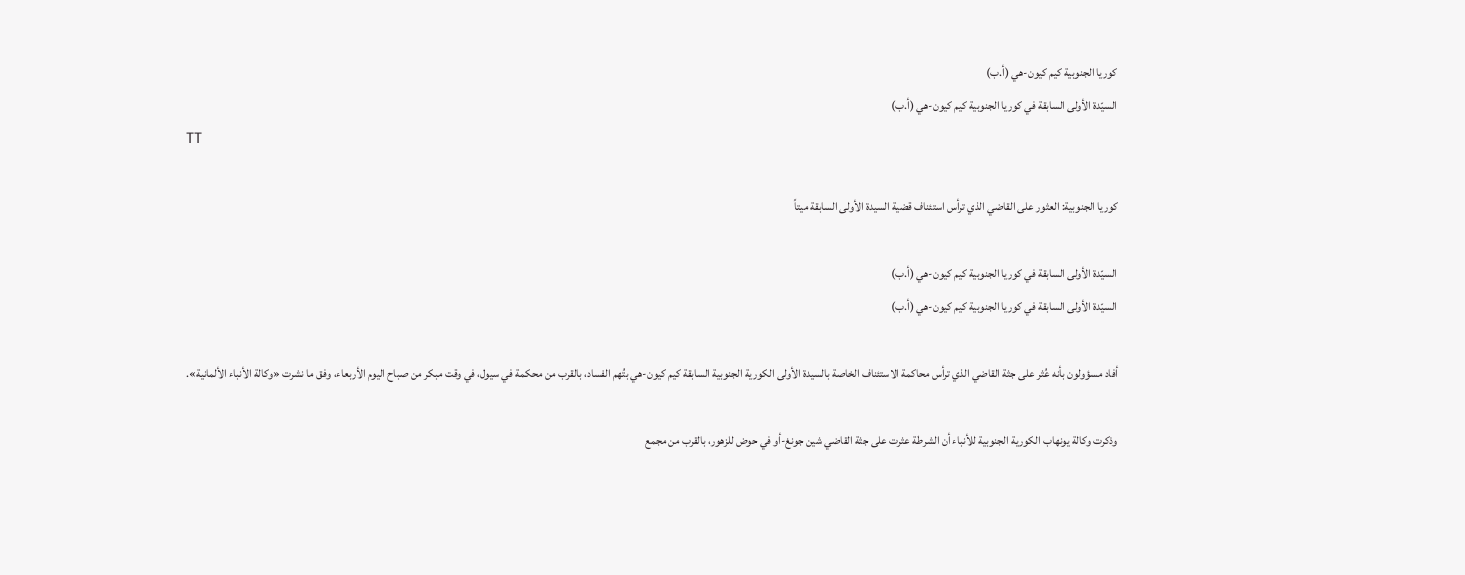كوريا الجنوبية كيم كيون-هي (أ.ب)
السيّدة الأولى السابقة في كوريا الجنوبية كيم كيون-هي (أ.ب)
TT

كوريا الجنوبية: العثور على القاضي الذي ترأس استئناف قضية السيدة الأولى السابقة ميتاً

السيّدة الأولى السابقة في كوريا الجنوبية كيم كيون-هي (أ.ب)
السيّدة الأولى السابقة في كوريا الجنوبية كيم كيون-هي (أ.ب)

أفاد مسؤولون بأنه عُثر على جثة القاضي الذي ترأس محاكمة الاستئناف الخاصة بالسيدة الأولى الكورية الجنوبية السابقة كيم كيون-هي بتُهم الفساد، بالقرب من محكمة في سيول، في وقت مبكر من صباح اليوم الأربعاء، وفق ما نشرت «وكالة الأنباء الألمانية».

وذكرت وكالة يونهاب الكورية الجنوبية للأنباء أن الشرطة عثرت على جثة القاضي شين جونغ-أو في حوض للزهور، بالقرب من مجمع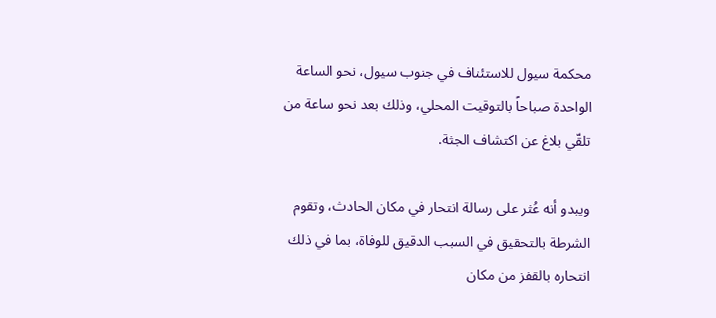محكمة سيول للاستئناف في جنوب سيول، نحو الساعة الواحدة صباحاً بالتوقيت المحلي، وذلك بعد نحو ساعة من تلقّي بلاغ عن اكتشاف الجثة.

ويبدو أنه عُثر على رسالة انتحار في مكان الحادث، وتقوم الشرطة بالتحقيق في السبب الدقيق للوفاة، بما في ذلك انتحاره بالقفز من مكان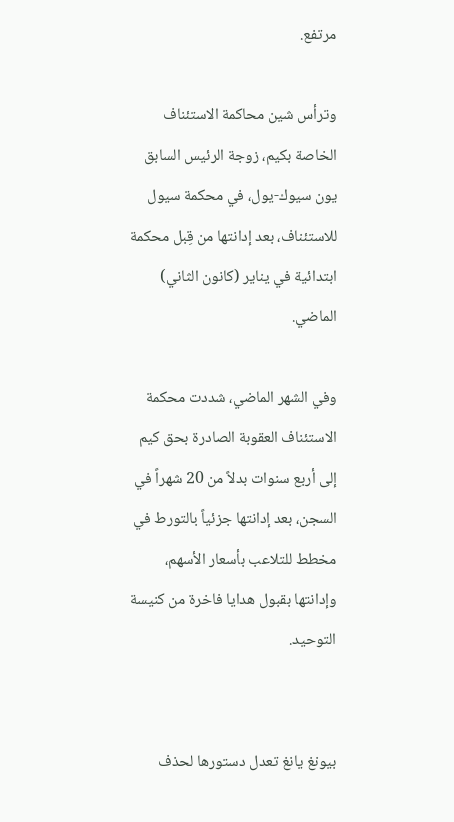مرتفع.

وترأس شين محاكمة الاستئناف الخاصة بكيم، زوجة الرئيس السابق يون سيوك-يول، في محكمة سيول للاستئناف، بعد إدانتها من قِبل محكمة ابتدائية في يناير (كانون الثاني) الماضي.

وفي الشهر الماضي، شددت محكمة الاستئناف العقوبة الصادرة بحق كيم إلى أربع سنوات بدلاً من 20 شهراً في السجن، بعد إدانتها جزئياً بالتورط في مخطط للتلاعب بأسعار الأسهم، وإدانتها بقبول هدايا فاخرة من كنيسة التوحيد.


بيونغ يانغ تعدل دستورها لحذف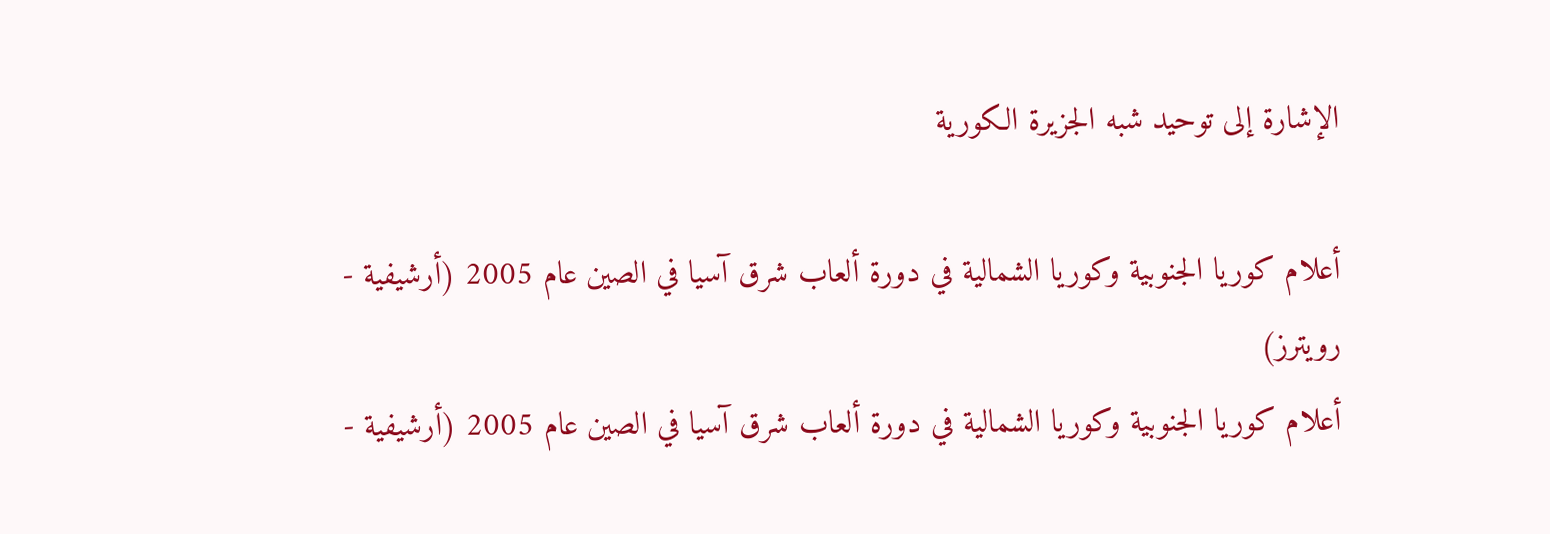الإشارة إلى توحيد شبه الجزيرة الكورية

أعلام كوريا الجنوبية وكوريا الشمالية في دورة ألعاب شرق آسيا في الصين عام 2005 (أرشيفية - رويترز)
أعلام كوريا الجنوبية وكوريا الشمالية في دورة ألعاب شرق آسيا في الصين عام 2005 (أرشيفية -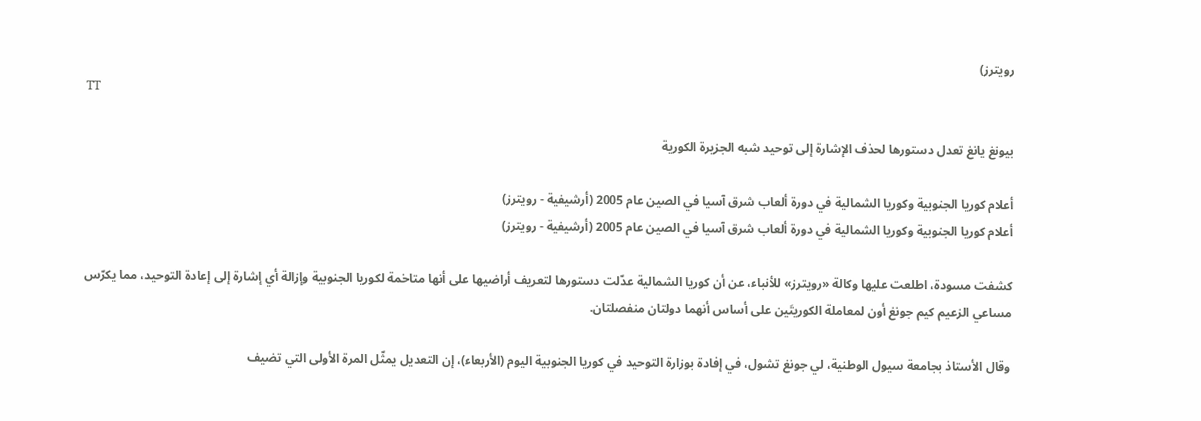رويترز)
TT

بيونغ يانغ تعدل دستورها لحذف الإشارة إلى توحيد شبه الجزيرة الكورية

أعلام كوريا الجنوبية وكوريا الشمالية في دورة ألعاب شرق آسيا في الصين عام 2005 (أرشيفية - رويترز)
أعلام كوريا الجنوبية وكوريا الشمالية في دورة ألعاب شرق آسيا في الصين عام 2005 (أرشيفية - رويترز)

كشفت مسودة، اطلعت عليها وكالة «رويترز» للأنباء، عن أن كوريا الشمالية عدّلت دستورها لتعريف أراضيها على أنها متاخمة لكوريا الجنوبية وإزالة أي إشارة إلى إعادة التوحيد، مما يكرّس مساعي الزعيم كيم جونغ أون لمعاملة الكوريتَين على أساس أنهما دولتان منفصلتان.

وقال الأستاذ بجامعة سيول الوطنية، لي جونغ تشول، في إفادة بوزارة التوحيد في كوريا الجنوبية اليوم (الأربعاء)، إن التعديل يمثّل المرة الأولى التي تضيف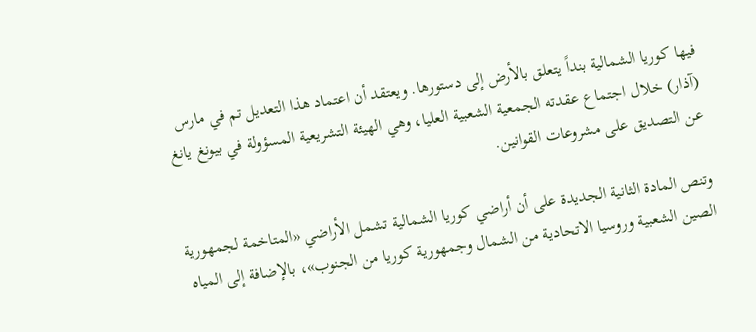فيها كوريا الشمالية بنداً يتعلق بالأرض إلى دستورها. ويعتقد أن اعتماد هذا التعديل تم في مارس (آذار) خلال اجتماع عقدته الجمعية الشعبية العليا، وهي الهيئة التشريعية المسؤولة في بيونغ يانغ عن التصديق على مشروعات القوانين.

وتنص المادة الثانية الجديدة على أن أراضي كوريا الشمالية تشمل الأراضي «المتاخمة لجمهورية الصين الشعبية وروسيا الاتحادية من الشمال وجمهورية كوريا من الجنوب»، بالإضافة إلى المياه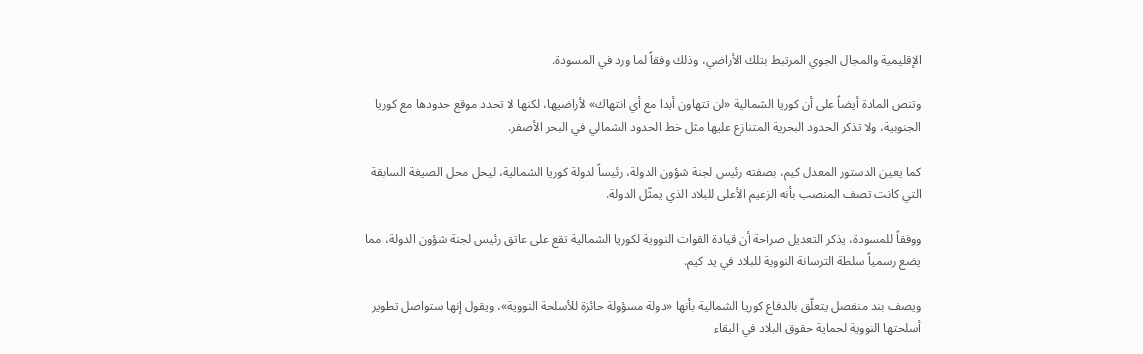الإقليمية والمجال الجوي المرتبط بتلك الأراضي، وذلك وفقاً لما ورد في المسودة.

وتنص المادة أيضاً على أن كوريا الشمالية «لن تتهاون أبدا مع أي انتهاك» لأراضيها، لكنها لا تحدد موقع حدودها مع كوريا الجنوبية، ولا تذكر الحدود البحرية المتنازع عليها مثل خط الحدود الشمالي في البحر الأصفر.

كما يعين الدستور المعدل كيم، بصفته رئيس لجنة شؤون الدولة، رئيساً لدولة كوريا الشمالية، ليحل محل الصيغة السابقة التي كانت تصف المنصب بأنه الزعيم الأعلى للبلاد الذي يمثّل الدولة.

ووفقاً للمسودة، يذكر التعديل صراحة أن قيادة القوات النووية لكوريا الشمالية تقع على عاتق رئيس لجنة شؤون الدولة، مما يضع رسمياً سلطة الترسانة النووية للبلاد في يد كيم.

ويصف بند منفصل يتعلّق بالدفاع كوريا الشمالية بأنها «دولة مسؤولة حائزة للأسلحة النووية»، ويقول إنها ستواصل تطوير أسلحتها النووية لحماية حقوق البلاد في البقاء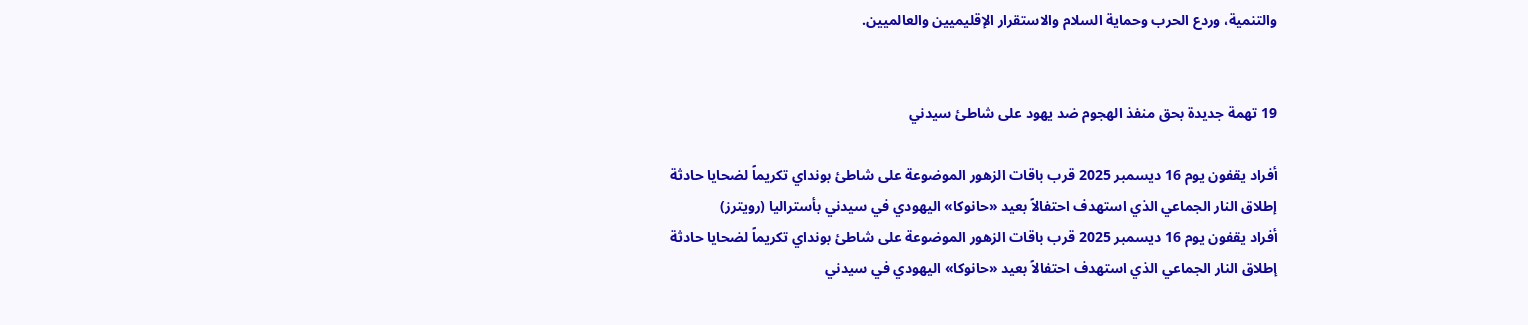والتنمية، وردع الحرب وحماية السلام والاستقرار الإقليميين والعالميين.


19 تهمة جديدة بحق منفذ الهجوم ضد يهود على شاطئ سيدني

أفراد يقفون يوم 16 ديسمبر 2025 قرب باقات الزهور الموضوعة على شاطئ بونداي تكريماً لضحايا حادثة إطلاق النار الجماعي الذي استهدف احتفالاً بعيد «حانوكا» اليهودي في سيدني بأستراليا (رويترز)
أفراد يقفون يوم 16 ديسمبر 2025 قرب باقات الزهور الموضوعة على شاطئ بونداي تكريماً لضحايا حادثة إطلاق النار الجماعي الذي استهدف احتفالاً بعيد «حانوكا» اليهودي في سيدني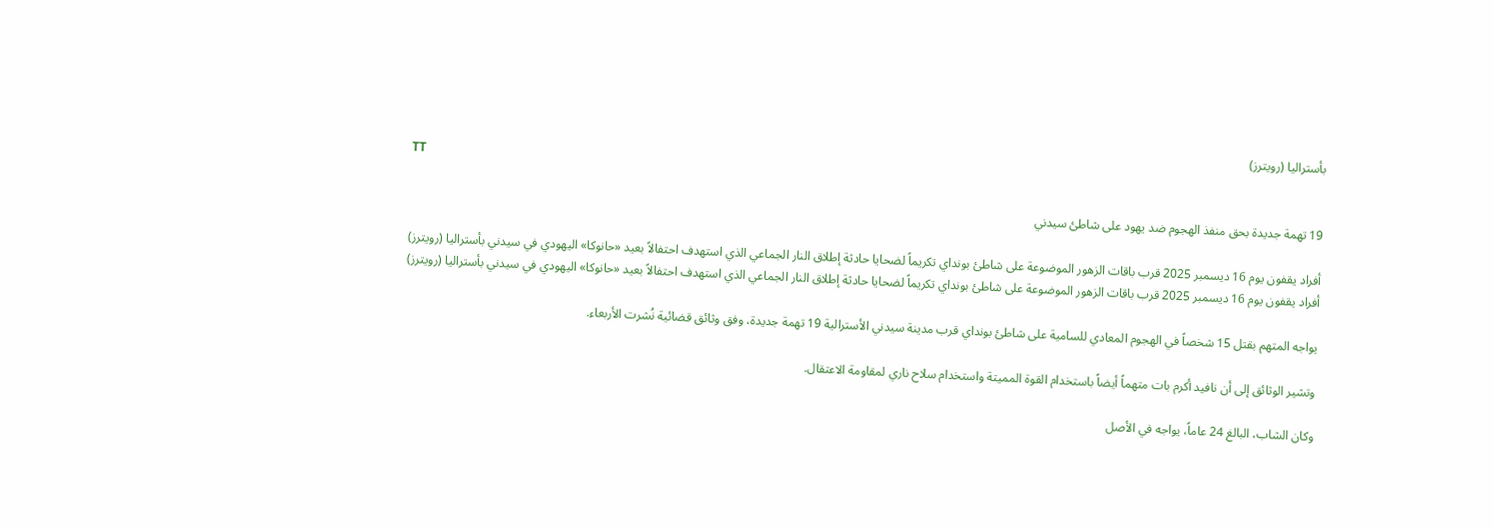بأستراليا (رويترز)
TT

19 تهمة جديدة بحق منفذ الهجوم ضد يهود على شاطئ سيدني

أفراد يقفون يوم 16 ديسمبر 2025 قرب باقات الزهور الموضوعة على شاطئ بونداي تكريماً لضحايا حادثة إطلاق النار الجماعي الذي استهدف احتفالاً بعيد «حانوكا» اليهودي في سيدني بأستراليا (رويترز)
أفراد يقفون يوم 16 ديسمبر 2025 قرب باقات الزهور الموضوعة على شاطئ بونداي تكريماً لضحايا حادثة إطلاق النار الجماعي الذي استهدف احتفالاً بعيد «حانوكا» اليهودي في سيدني بأستراليا (رويترز)

يواجه المتهم بقتل 15 شخصاً في الهجوم المعادي للسامية على شاطئ بونداي قرب مدينة سيدني الأسترالية 19 تهمة جديدة، وفق وثائق قضائية نُشرت الأربعاء.

وتشير الوثائق إلى أن نافيد أكرم بات متهماً أيضاً باستخدام القوة المميتة واستخدام سلاح ناري لمقاومة الاعتقال.

وكان الشاب، البالغ 24 عاماً، يواجه في الأصل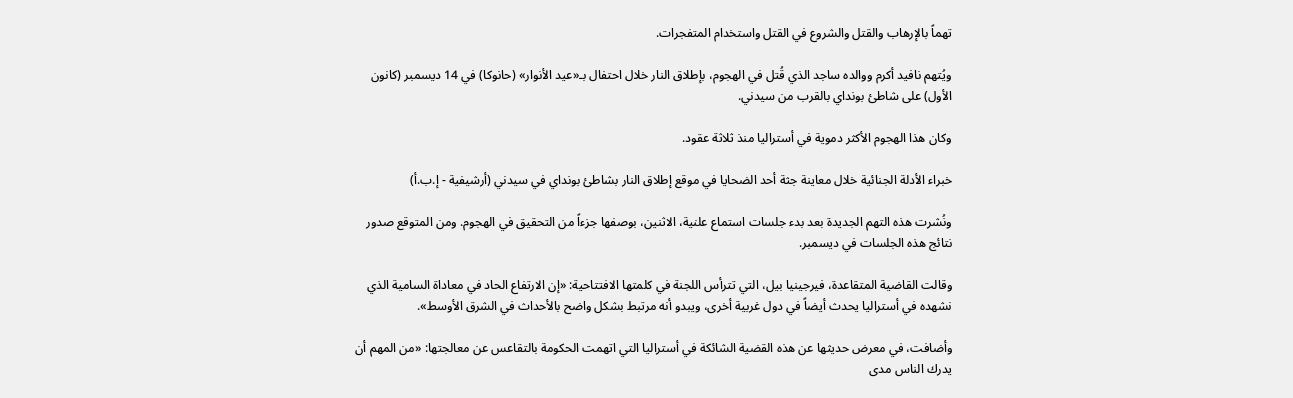تهماً بالإرهاب والقتل والشروع في القتل واستخدام المتفجرات.

ويُتهم نافيد أكرم ووالده ساجد الذي قُتل في الهجوم، بإطلاق النار خلال احتفال بـ«عيد الأنوار» (حانوكا) في 14 ديسمبر (كانون الأول) على شاطئ بونداي بالقرب من سيدني.

وكان هذا الهجوم الأكثر دموية في أستراليا منذ ثلاثة عقود.

خبراء الأدلة الجنائية خلال معاينة جثة أحد الضحايا في موقع إطلاق النار بشاطئ بونداي في سيدني (أرشيفية - إ.ب.أ)

ونُشرت هذه التهم الجديدة بعد بدء جلسات استماع علنية، الاثنين، بوصفها جزءاً من التحقيق في الهجوم. ومن المتوقع صدور نتائج هذه الجلسات في ديسمبر.

وقالت القاضية المتقاعدة، فيرجينيا بيل، التي تترأس اللجنة في كلمتها الافتتاحية: «إن الارتفاع الحاد في معاداة السامية الذي نشهده في أستراليا يحدث أيضاً في دول غربية أخرى، ويبدو أنه مرتبط بشكل واضح بالأحداث في الشرق الأوسط».

وأضافت، في معرض حديثها عن هذه القضية الشائكة في أستراليا التي اتهمت الحكومة بالتقاعس عن معالجتها: «من المهم أن يدرك الناس مدى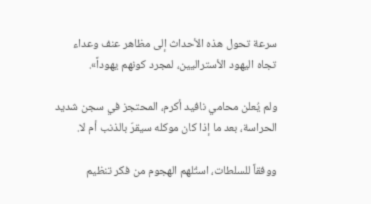سرعة تحول هذه الأحداث إلى مظاهر عنف وعداء تجاه اليهود الأستراليين، لمجرد كونهم يهوداً».

ولم يُعلن محامي نافيد أكرم، المحتجز في سجن شديد الحراسة، بعد ما إذا كان موكله سيقرّ بالذنب أم لا.

ووفقاً للسلطات، استُلهم الهجوم من فكر تنظيم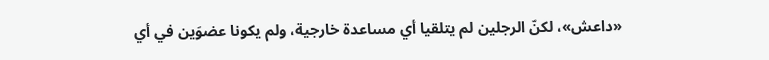«داعش»، لكنّ الرجلين لم يتلقيا أي مساعدة خارجية، ولم يكونا عضوَين في أي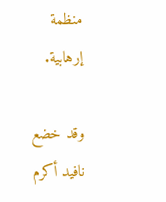منظمة إرهابية.

وقد خضع نافيد أكرم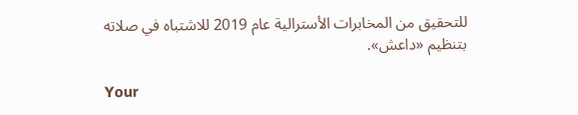للتحقيق من المخابرات الأسترالية عام 2019 للاشتباه في صلاته بتنظيم «داعش».

Your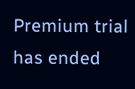Premium trial has ended